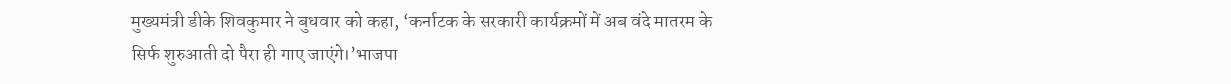मुख्यमंत्री डीके शिवकुमार ने बुधवार को कहा, ‘कर्नाटक के सरकारी कार्यक्रमों में अब वंदे मातरम के सिर्फ शुरुआती दो पैरा ही गाए जाएंगे।’भाजपा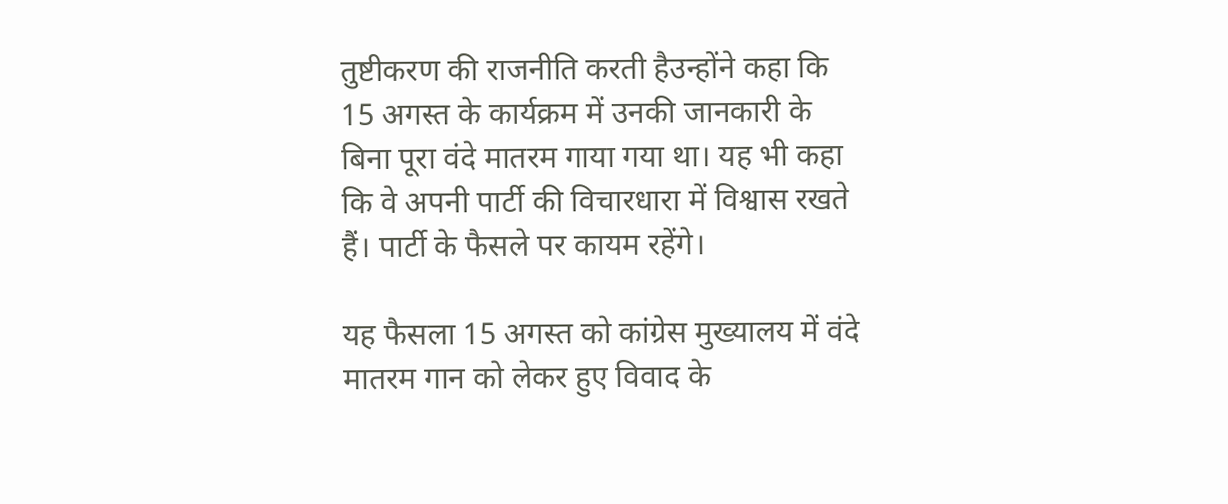तुष्टीकरण की राजनीति करती हैउन्होंने कहा कि 15 अगस्त के कार्यक्रम में उनकी जानकारी के बिना पूरा वंदे मातरम गाया गया था। यह भी कहा कि वे अपनी पार्टी की विचारधारा में विश्वास रखते हैं। पार्टी के फैसले पर कायम रहेंगे।

यह फैसला 15 अगस्त को कांग्रेस मुख्यालय में वंदे मातरम गान को लेकर हुए विवाद के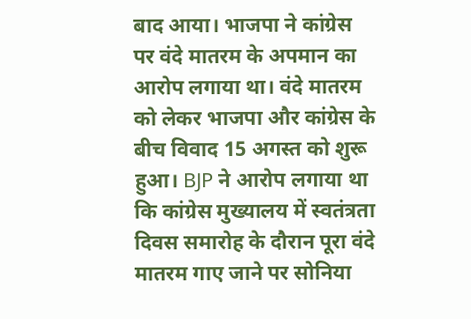बाद आया। भाजपा ने कांग्रेस पर वंदे मातरम के अपमान का आरोप लगाया था। वंदे मातरम को लेकर भाजपा और कांग्रेस के बीच विवाद 15 अगस्त को शुरू हुआ। BJP ने आरोप लगाया था कि कांग्रेस मुख्यालय में स्वतंत्रता दिवस समारोह के दौरान पूरा वंदे मातरम गाए जाने पर सोनिया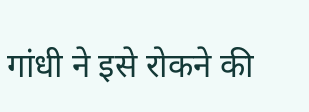गांधी ने इसे रोकने की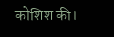कोशिश की।